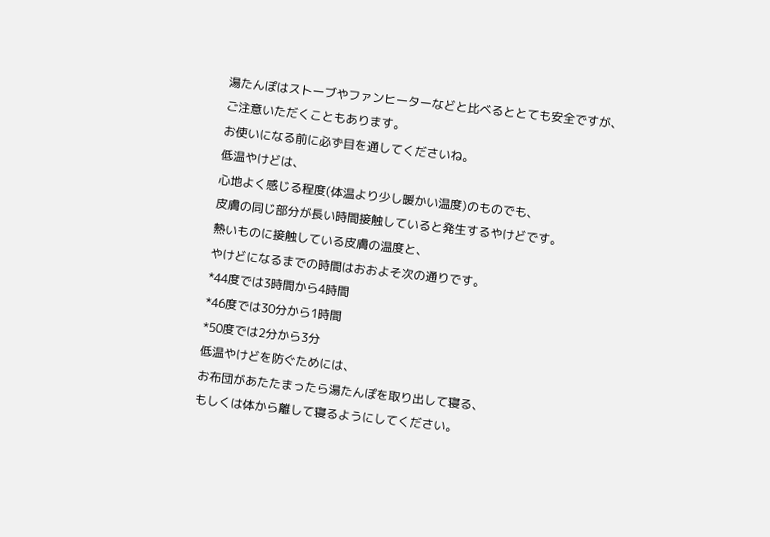湯たんぽはストーブやファンヒーターなどと比べるととても安全ですが、
ご注意いただくこともあります。
お使いになる前に必ず目を通してくださいね。
低温やけどは、
心地よく感じる程度(体温より少し暖かい温度)のものでも、
皮膚の同じ部分が長い時間接触していると発生するやけどです。
熱いものに接触している皮膚の温度と、
やけどになるまでの時間はおおよそ次の通りです。
*44度では3時間から4時間
*46度では30分から1時間
*50度では2分から3分
低温やけどを防ぐためには、
お布団があたたまったら湯たんぽを取り出して寝る、
もしくは体から離して寝るようにしてください。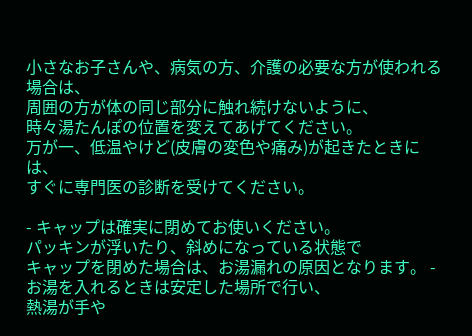小さなお子さんや、病気の方、介護の必要な方が使われる場合は、
周囲の方が体の同じ部分に触れ続けないように、
時々湯たんぽの位置を変えてあげてください。
万が一、低温やけど(皮膚の変色や痛み)が起きたときには、
すぐに専門医の診断を受けてください。

- キャップは確実に閉めてお使いください。
パッキンが浮いたり、斜めになっている状態で
キャップを閉めた場合は、お湯漏れの原因となります。 - お湯を入れるときは安定した場所で行い、
熱湯が手や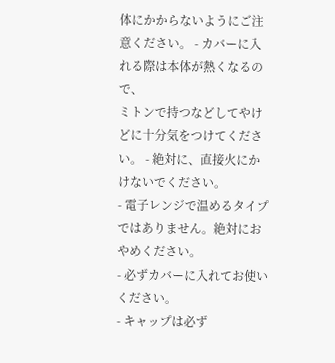体にかからないようにご注意ください。 - カバーに入れる際は本体が熱くなるので、
ミトンで持つなどしてやけどに十分気をつけてください。 - 絶対に、直接火にかけないでください。
- 電子レンジで温めるタイプではありません。絶対におやめください。
- 必ずカバーに入れてお使いください。
- キャップは必ず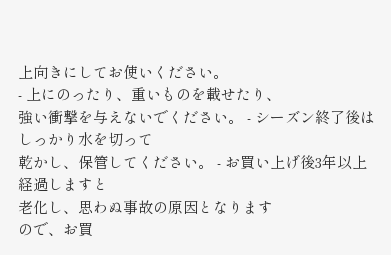上向きにしてお使いください。
- 上にのったり、重いものを載せたり、
強い衝撃を与えないでください。 - シーズン終了後はしっかり水を切って
乾かし、保管してください。 - お買い上げ後3年以上経過しますと
老化し、思わぬ事故の原因となります
ので、お買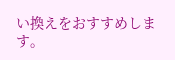い換えをおすすめします。